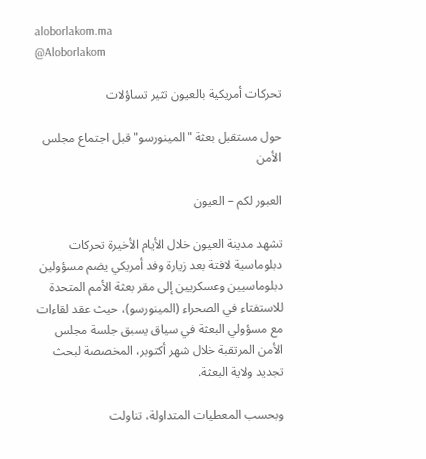aloborlakom.ma
@Aloborlakom

تحركات أمريكية بالعيون تثير تساؤلات

حول مستقبل بعثة "المينورسو" قبل اجتماع مجلس الأمن

العبور لكم – العيون

تشهد مدينة العيون خلال الأيام الأخيرة تحركات دبلوماسية لافتة بعد زيارة وفد أمريكي يضم مسؤولين دبلوماسيين وعسكريين إلى مقر بعثة الأمم المتحدة للاستفتاء في الصحراء (المينورسو)، حيث عقد لقاءات مع مسؤولي البعثة في سياق يسبق جلسة مجلس الأمن المرتقبة خلال شهر أكتوبر، المخصصة لبحث تجديد ولاية البعثة.

وبحسب المعطيات المتداولة، تناولت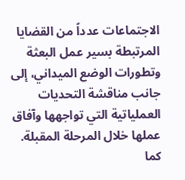الاجتماعات عدداً من القضايا المرتبطة بسير عمل البعثة وتطورات الوضع الميداني، إلى جانب مناقشة التحديات العملياتية التي تواجهها وآفاق عملها خلال المرحلة المقبلة. كما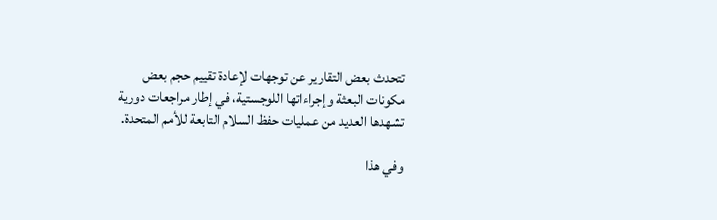تتحدث بعض التقارير عن توجهات لإعادة تقييم حجم بعض مكونات البعثة وإجراءاتها اللوجستية، في إطار مراجعات دورية تشهدها العديد من عمليات حفظ السلام التابعة للأمم المتحدة.

وفي هذا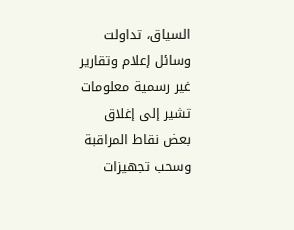السياق، تداولت وسائل إعلام وتقارير غير رسمية معلومات تشير إلى إغلاق بعض نقاط المراقبة وسحب تجهيزات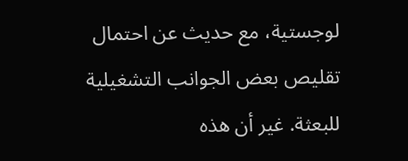لوجستية، مع حديث عن احتمال تقليص بعض الجوانب التشغيلية للبعثة. غير أن هذه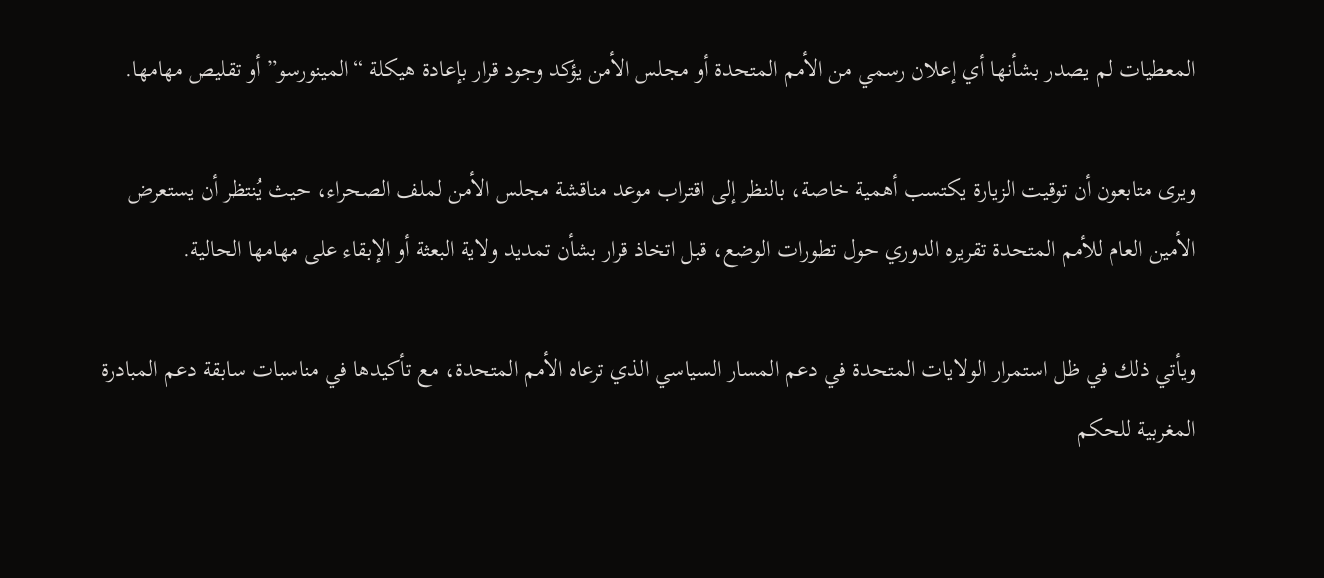المعطيات لم يصدر بشأنها أي إعلان رسمي من الأمم المتحدة أو مجلس الأمن يؤكد وجود قرار بإعادة هيكلة “المينورسو” أو تقليص مهامها.

ويرى متابعون أن توقيت الزيارة يكتسب أهمية خاصة، بالنظر إلى اقتراب موعد مناقشة مجلس الأمن لملف الصحراء، حيث يُنتظر أن يستعرض الأمين العام للأمم المتحدة تقريره الدوري حول تطورات الوضع، قبل اتخاذ قرار بشأن تمديد ولاية البعثة أو الإبقاء على مهامها الحالية.

ويأتي ذلك في ظل استمرار الولايات المتحدة في دعم المسار السياسي الذي ترعاه الأمم المتحدة، مع تأكيدها في مناسبات سابقة دعم المبادرة المغربية للحكم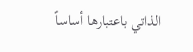الذاتي باعتبارها أساساً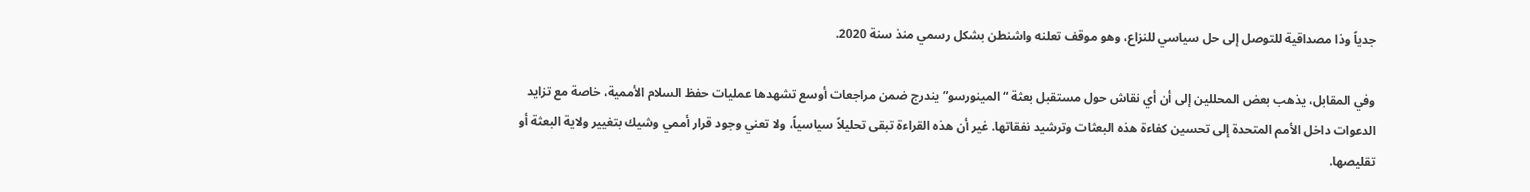جدياً وذا مصداقية للتوصل إلى حل سياسي للنزاع، وهو موقف تعلنه واشنطن بشكل رسمي منذ سنة 2020.

وفي المقابل، يذهب بعض المحللين إلى أن أي نقاش حول مستقبل بعثة “المينورسو” يندرج ضمن مراجعات أوسع تشهدها عمليات حفظ السلام الأممية، خاصة مع تزايد الدعوات داخل الأمم المتحدة إلى تحسين كفاءة هذه البعثات وترشيد نفقاتها. غير أن هذه القراءة تبقى تحليلاً سياسياً، ولا تعني وجود قرار أممي وشيك بتغيير ولاية البعثة أو تقليصها.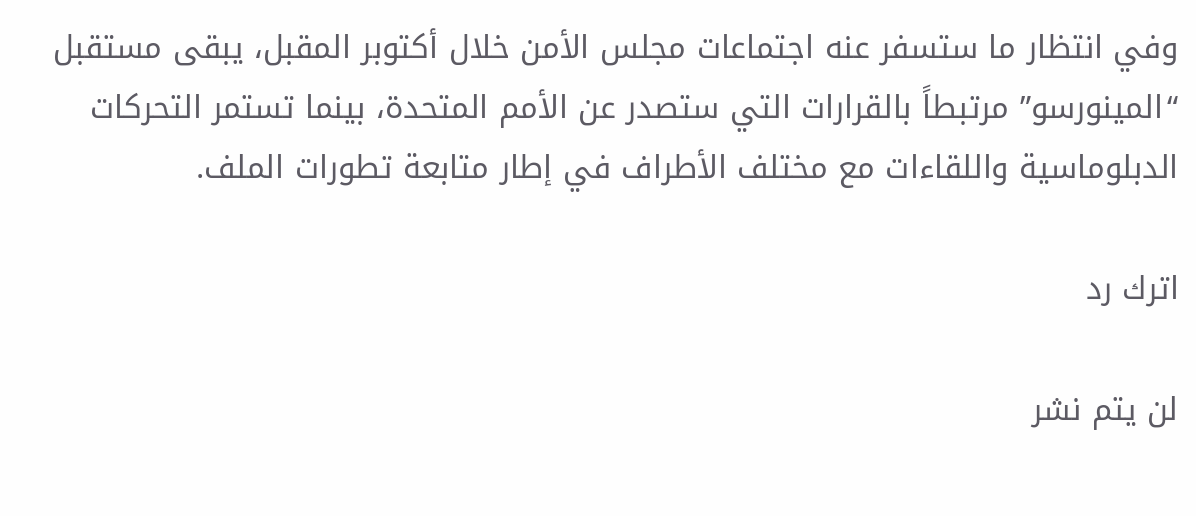وفي انتظار ما ستسفر عنه اجتماعات مجلس الأمن خلال أكتوبر المقبل، يبقى مستقبل “المينورسو” مرتبطاً بالقرارات التي ستصدر عن الأمم المتحدة، بينما تستمر التحركات الدبلوماسية واللقاءات مع مختلف الأطراف في إطار متابعة تطورات الملف.

اترك رد

لن يتم نشر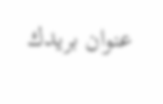عنوان بريدك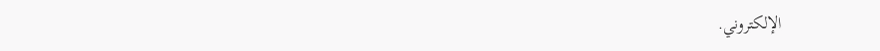الإلكتروني.